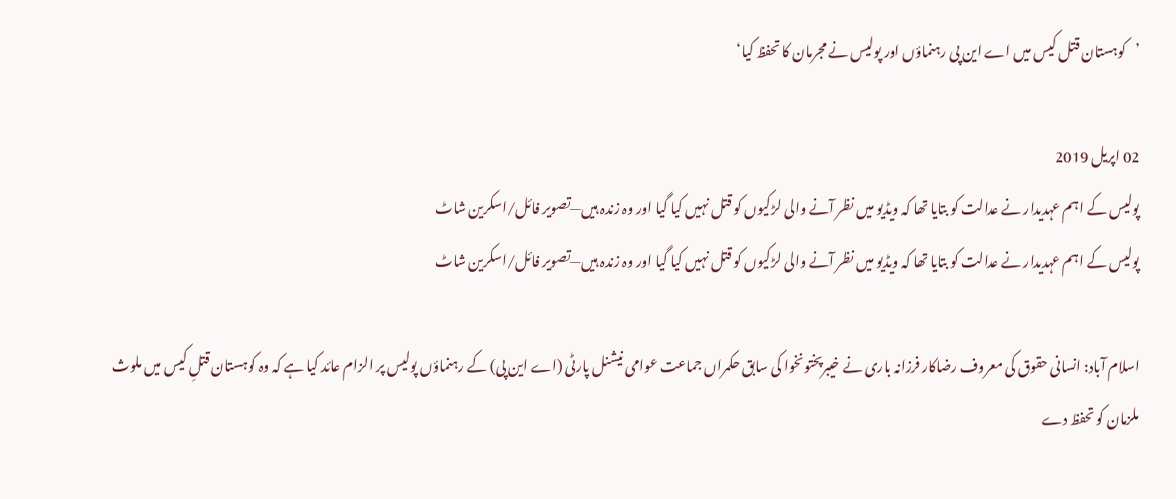’کوہستان قتل کیس میں اے این پی رہنماؤں اور پولیس نے مجرمان کا تحفظ کیا‘

02 اپريل 2019
پولیس کے اہم عہدیدار نے عدالت کو بتایا تھا کہ ویڈیو میں نظر آنے والی لڑکیوں کو قتل نہیں کیا گیا اور وہ زندہ ہیں—تصویر فائل/اسکرین شاٹ
پولیس کے اہم عہدیدار نے عدالت کو بتایا تھا کہ ویڈیو میں نظر آنے والی لڑکیوں کو قتل نہیں کیا گیا اور وہ زندہ ہیں—تصویر فائل/اسکرین شاٹ

اسلام آباد: انسانی حقوق کی معروف رضاکار فرزانہ باری نے خیبرپختونخوا کی سابق حکمراں جماعت عوامی نیشنل پارٹی (اے این پی) کے رہنماؤں پولیس پر الزام عائد کیا ہے کہ وہ کوہستان قتلِ کیس میں ملوث ملزمان کو تحفظ دے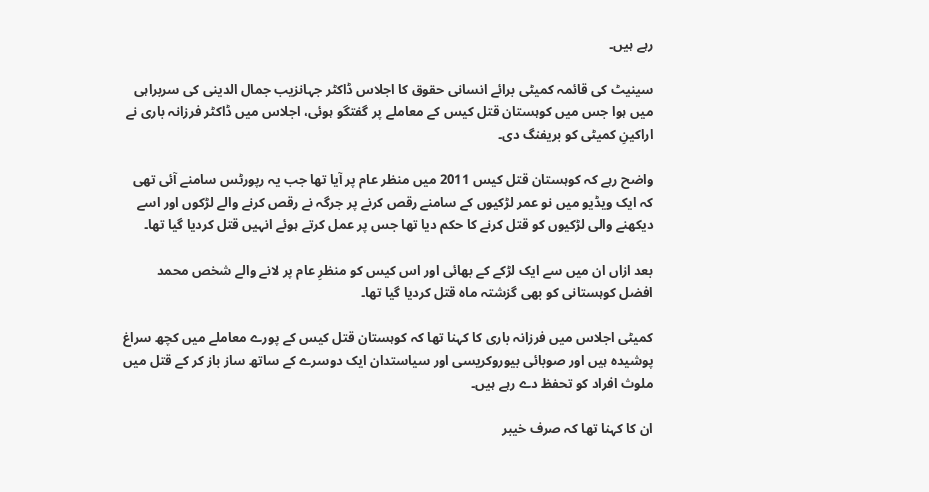رہے ہیں۔

سینیٹ کی قائمہ کمیٹی برائے انسانی حقوق کا اجلاس ڈاکٹر جہانزیب جمال الدینی کی سربراہی میں ہوا جس میں کوہستان قتل کیس کے معاملے پر گفتگو ہوئی، اجلاس میں ڈاکٹر فرزانہ باری نے اراکینِ کمیٹی کو بریفنگ دی۔

واضح رہے کہ کوہستان قتل کیس 2011 میں منظر عام پر آیا تھا جب یہ رپورٹس سامنے آئی تھی کہ ایک ویڈیو میں نو عمر لڑکیوں کے سامنے رقص کرنے پر جرگہ نے رقص کرنے والے لڑکوں اور اسے دیکھنے والی لڑکیوں کو قتل کرنے کا حکم دیا تھا جس پر عمل کرتے ہوئے انہیں قتل کردیا گیا تھا۔

بعد ازاں ان میں سے ایک لڑکے کے بھائی اور اس کیس کو منظرِ عام پر لانے والے شخص محمد افضل کوہستانی کو بھی گزشتہ ماہ قتل کردیا گیا تھا۔

کمیٹی اجلاس میں فرزانہ باری کا کہنا تھا کہ کوہستان قتل کیس کے پورے معاملے میں کچھ سراغ پوشیدہ ہیں اور صوبائی بیوروکریسی اور سیاستدان ایک دوسرے کے ساتھ ساز باز کر کے قتل میں ملوث افراد کو تحفظ دے رہے ہیں۔

ان کا کہنا تھا کہ صرف خیبر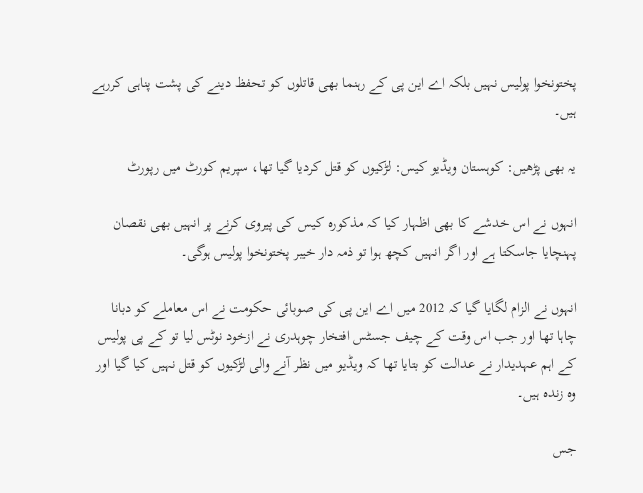پختونخوا پولیس نہیں بلکہ اے این پی کے رہنما بھی قاتلوں کو تحفظ دینے کی پشت پناہی کررہے ہیں۔

یہ بھی پڑھیں: کوہستان ویڈیو کیس: لڑکیوں کو قتل کردیا گیا تھا، سپریم کورٹ میں رپورٹ

انہوں نے اس خدشے کا بھی اظہار کیا کہ مذکورہ کیس کی پیروی کرنے پر انہیں بھی نقصان پہنچایا جاسکتا ہے اور اگر انہیں کچھ ہوا تو ذمہ دار خیبر پختونخوا پولیس ہوگی۔

انہوں نے الزام لگایا گیا کہ 2012 میں اے این پی کی صوبائی حکومت نے اس معاملے کو دبانا چاہا تھا اور جب اس وقت کے چیف جسٹس افتخار چوہدری نے ازخود نوٹس لیا تو کے پی پولیس کے اہم عہدیدار نے عدالت کو بتایا تھا کہ ویڈیو میں نظر آنے والی لڑکیوں کو قتل نہیں کیا گیا اور وہ زندہ ہیں۔

جس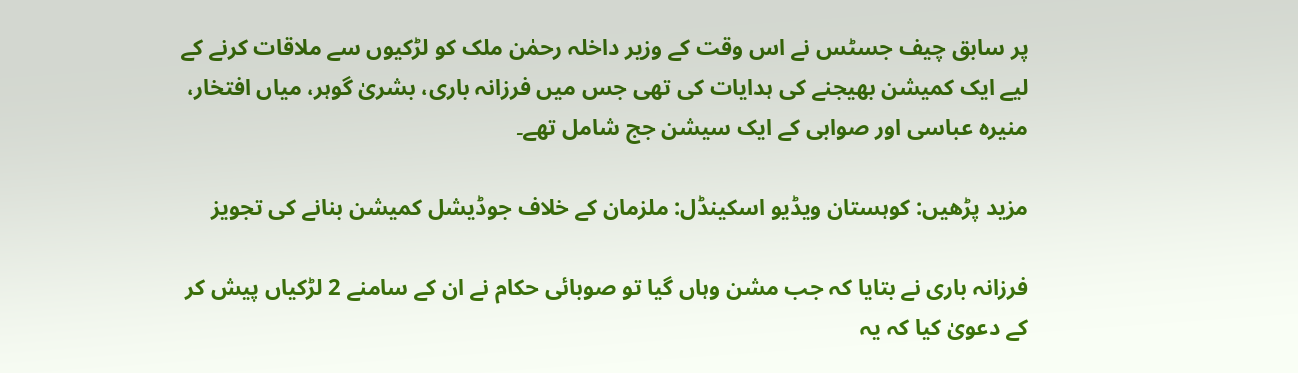پر سابق چیف جسٹس نے اس وقت کے وزیر داخلہ رحمٰن ملک کو لڑکیوں سے ملاقات کرنے کے لیے ایک کمیشن بھیجنے کی ہدایات کی تھی جس میں فرزانہ باری، بشریٰ گوہر، میاں افتخار، منیرہ عباسی اور صوابی کے ایک سیشن جج شامل تھے۔

مزید پڑھیں: کوہستان ویڈیو اسکینڈل: ملزمان کے خلاف جوڈیشل کمیشن بنانے کی تجویز

فرزانہ باری نے بتایا کہ جب مشن وہاں گیا تو صوبائی حکام نے ان کے سامنے 2 لڑکیاں پیش کر کے دعویٰ کیا کہ یہ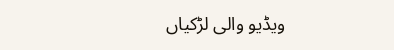ویڈیو والی لڑکیاں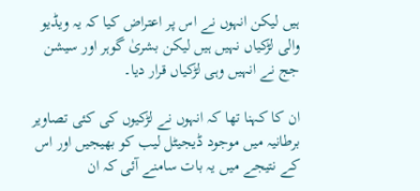ہیں لیکن انہوں نے اس پر اعتراض کیا کہ یہ ویڈیو والی لڑکیاں نہیں ہیں لیکن بشریٰ گوہر اور سیشن جج نے انہیں وہی لڑکیاں قرار دیا۔

ان کا کہنا تھا کہ انہوں نے لڑکیوں کی کئی تصاویر برطانیہ میں موجود ڈیجیٹل لیب کو بھیجیں اور اس کے نتیجے میں یہ بات سامنے آئی کہ ان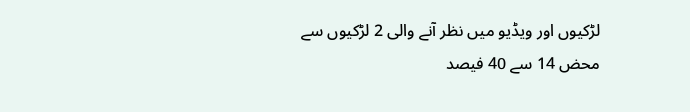لڑکیوں اور ویڈیو میں نظر آنے والی 2 لڑکیوں سے محض 14 سے 40 فیصد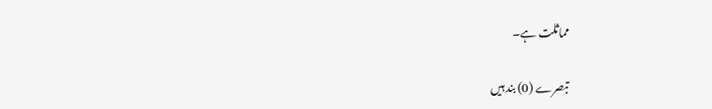مماثلت ہے۔

تبصرے (0) بند ہیں